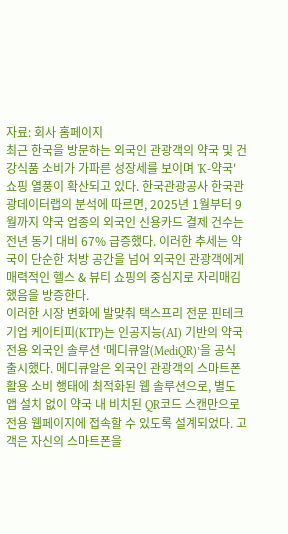자료: 회사 홈페이지
최근 한국을 방문하는 외국인 관광객의 약국 및 건강식품 소비가 가파른 성장세를 보이며 'K-약국' 쇼핑 열풍이 확산되고 있다. 한국관광공사 한국관광데이터랩의 분석에 따르면, 2025년 1월부터 9월까지 약국 업종의 외국인 신용카드 결제 건수는 전년 동기 대비 67% 급증했다. 이러한 추세는 약국이 단순한 처방 공간을 넘어 외국인 관광객에게 매력적인 헬스 & 뷰티 쇼핑의 중심지로 자리매김했음을 방증한다.
이러한 시장 변화에 발맞춰 택스프리 전문 핀테크 기업 케이티피(KTP)는 인공지능(AI) 기반의 약국 전용 외국인 솔루션 ‘메디큐알(MediQR)’을 공식 출시했다. 메디큐알은 외국인 관광객의 스마트폰 활용 소비 행태에 최적화된 웹 솔루션으로, 별도 앱 설치 없이 약국 내 비치된 QR코드 스캔만으로 전용 웹페이지에 접속할 수 있도록 설계되었다. 고객은 자신의 스마트폰을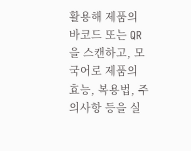활용해 제품의 바코드 또는 QR을 스캔하고, 모국어로 제품의 효능, 복용법, 주의사항 등을 실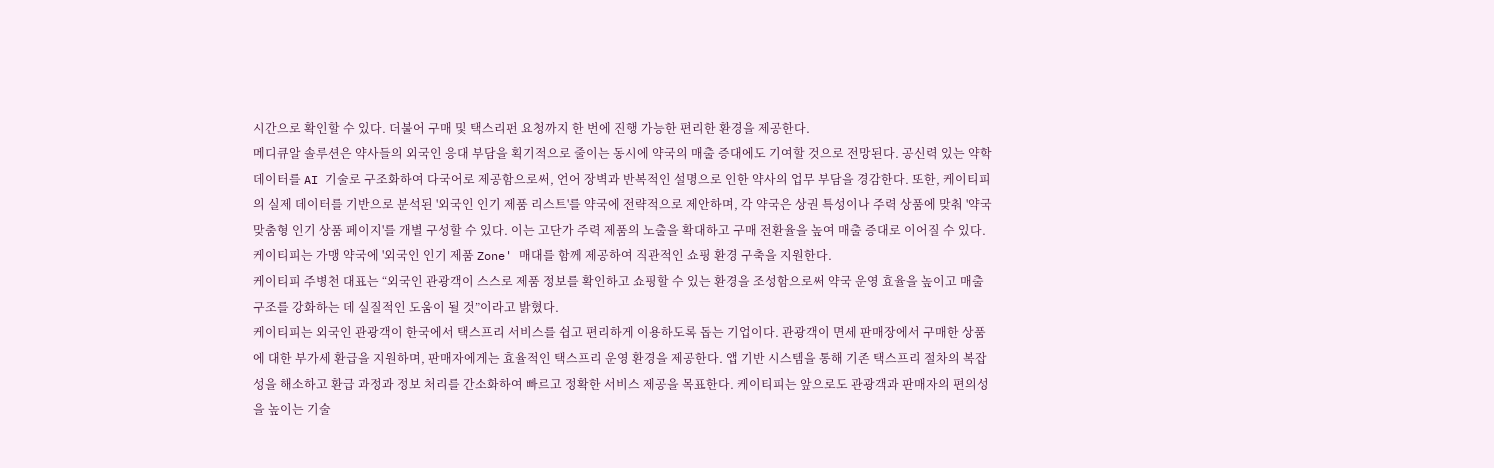시간으로 확인할 수 있다. 더불어 구매 및 택스리펀 요청까지 한 번에 진행 가능한 편리한 환경을 제공한다.
메디큐알 솔루션은 약사들의 외국인 응대 부담을 획기적으로 줄이는 동시에 약국의 매출 증대에도 기여할 것으로 전망된다. 공신력 있는 약학 데이터를 AI 기술로 구조화하여 다국어로 제공함으로써, 언어 장벽과 반복적인 설명으로 인한 약사의 업무 부담을 경감한다. 또한, 케이티피의 실제 데이터를 기반으로 분석된 '외국인 인기 제품 리스트'를 약국에 전략적으로 제안하며, 각 약국은 상권 특성이나 주력 상품에 맞춰 '약국 맞춤형 인기 상품 페이지'를 개별 구성할 수 있다. 이는 고단가 주력 제품의 노출을 확대하고 구매 전환율을 높여 매출 증대로 이어질 수 있다. 케이티피는 가맹 약국에 '외국인 인기 제품 Zone' 매대를 함께 제공하여 직관적인 쇼핑 환경 구축을 지원한다.
케이티피 주병천 대표는 “외국인 관광객이 스스로 제품 정보를 확인하고 쇼핑할 수 있는 환경을 조성함으로써 약국 운영 효율을 높이고 매출 구조를 강화하는 데 실질적인 도움이 될 것”이라고 밝혔다.
케이티피는 외국인 관광객이 한국에서 택스프리 서비스를 쉽고 편리하게 이용하도록 돕는 기업이다. 관광객이 면세 판매장에서 구매한 상품에 대한 부가세 환급을 지원하며, 판매자에게는 효율적인 택스프리 운영 환경을 제공한다. 앱 기반 시스템을 통해 기존 택스프리 절차의 복잡성을 해소하고 환급 과정과 정보 처리를 간소화하여 빠르고 정확한 서비스 제공을 목표한다. 케이티피는 앞으로도 관광객과 판매자의 편의성을 높이는 기술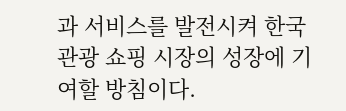과 서비스를 발전시켜 한국 관광 쇼핑 시장의 성장에 기여할 방침이다.